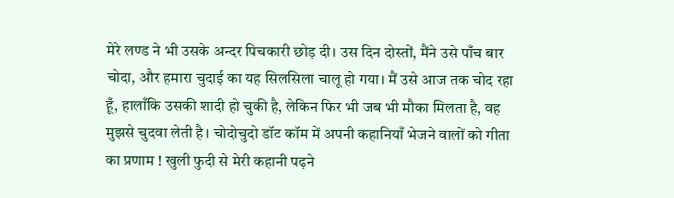मेरे लण्ड ने भी उसके अन्दर पिचकारी छोड़ दी। उस दिन दोस्तों, मैंने उसे पाँच बार चोदा, और हमारा चुदाई का यह सिलसिला चालू हो गया। मैं उसे आज तक चोद रहा हूँ, हालाँकि उसकी शादी हो चुकी है, लेकिन फिर भी जब भी मौका मिलता है, वह मुझसे चुदवा लेती है। चोदोचुदो डॉट कॉम में अपनी कहानियाँ भेजने वालों को गीता का प्रणाम ! खुली फुदी से मेरी कहानी पढ़ने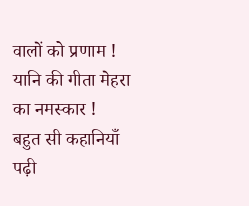वालों को प्रणाम ! यानि की गीता मेहरा का नमस्कार !
बहुत सी कहानियाँ पढ़ी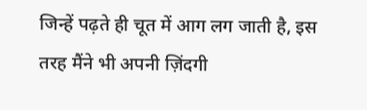जिन्हें पढ़ते ही चूत में आग लग जाती है, इस तरह मैंने भी अपनी ज़िंदगी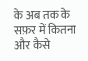के अब तक के सफ़र में कितना और कैसे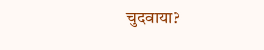चुदवाया?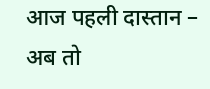आज पहली दास्तान –
अब तो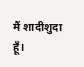मैं शादीशुदा हूँ।